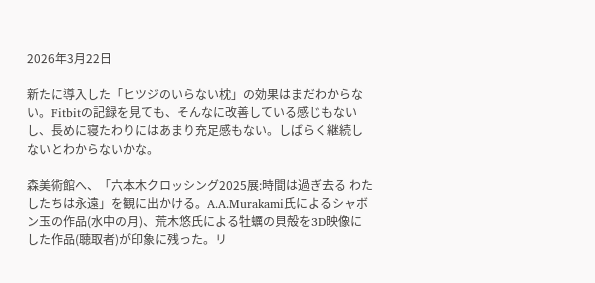2026年3月22日

新たに導入した「ヒツジのいらない枕」の効果はまだわからない。Fitbitの記録を見ても、そんなに改善している感じもないし、長めに寝たわりにはあまり充足感もない。しばらく継続しないとわからないかな。

森美術館へ、「六本木クロッシング2025展:時間は過ぎ去る わたしたちは永遠」を観に出かける。A.A.Murakami氏によるシャボン玉の作品(水中の月)、荒木悠氏による牡蠣の貝殻を3D映像にした作品(聴取者)が印象に残った。リ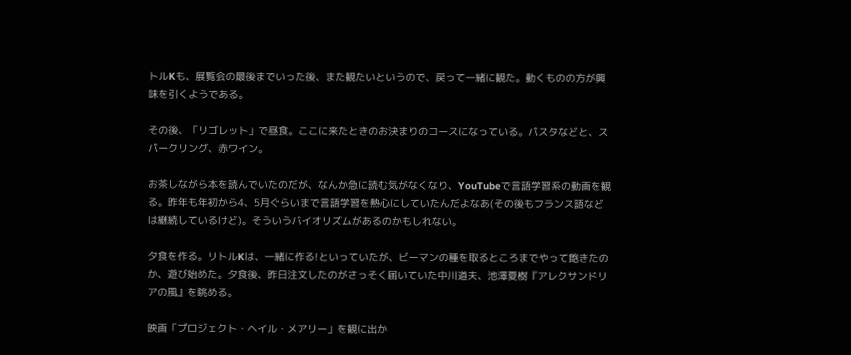トルKも、展覧会の最後までいった後、また観たいというので、戻って一緒に観た。動くものの方が興味を引くようである。

その後、「リゴレット」で昼食。ここに来たときのお決まりのコースになっている。パスタなどと、スパークリング、赤ワイン。

お茶しながら本を読んでいたのだが、なんか急に読む気がなくなり、YouTubeで言語学習系の動画を観る。昨年も年初から4、5月ぐらいまで言語学習を熱心にしていたんだよなあ(その後もフランス語などは継続しているけど)。そういうバイオリズムがあるのかもしれない。

夕食を作る。リトルKは、一緒に作る!といっていたが、ビーマンの種を取るところまでやって飽きたのか、遊び始めた。夕食後、昨日注文したのがさっそく届いていた中川道夫、池澤夏樹『アレクサンドリアの風』を眺める。

映画「プロジェクト・ヘイル・メアリー」を観に出か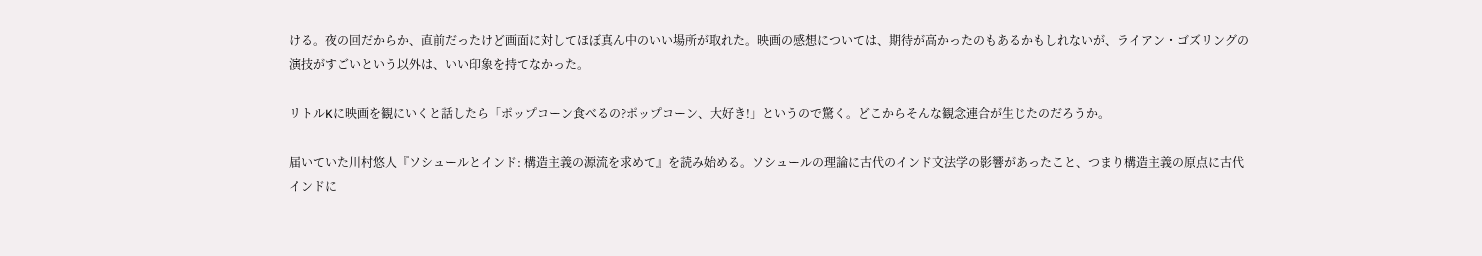ける。夜の回だからか、直前だったけど画面に対してほぼ真ん中のいい場所が取れた。映画の感想については、期待が高かったのもあるかもしれないが、ライアン・ゴズリングの演技がすごいという以外は、いい印象を持てなかった。

リトルKに映画を観にいくと話したら「ポップコーン食べるの?ポップコーン、大好き!」というので驚く。どこからそんな観念連合が生じたのだろうか。

届いていた川村悠人『ソシュールとインド: 構造主義の源流を求めて』を読み始める。ソシュールの理論に古代のインド文法学の影響があったこと、つまり構造主義の原点に古代インドに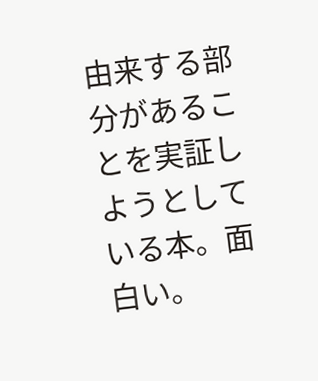由来する部分があることを実証しようとしている本。面白い。